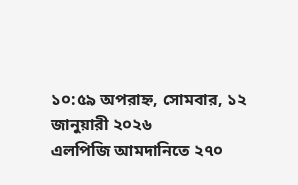১০:৫৯ অপরাহ্ন, সোমবার, ১২ জানুয়ারী ২০২৬
এলপিজি আমদানিতে ২৭০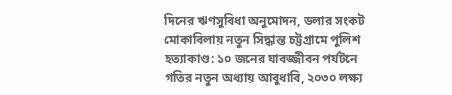দিনের ঋণসুবিধা অনুমোদন, ডলার সংকট মোকাবিলায় নতুন সিদ্ধান্ত চট্টগ্রামে পুলিশ হত্যাকাণ্ড: ১০ জনের যাবজ্জীবন পর্যটনে গতির নতুন অধ্যায় আবুধাবি, ২০৩০ লক্ষ্য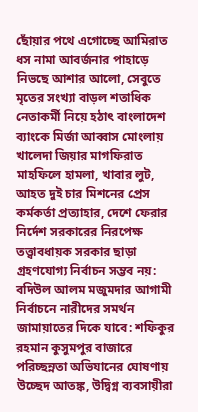ছোঁয়ার পথে এগোচ্ছে আমিরাত ধস নামা আবর্জনার পাহাড়ে নিভছে আশার আলো, সেবুতে মৃতের সংখ্যা বাড়ল শতাধিক নেতাকর্মী নিয়ে হঠাৎ বাংলাদেশ ব্যাংকে মির্জা আব্বাস মোংলায় খালেদা জিয়ার মাগফিরাত মাহফিলে হামলা, খাবার লুট, আহত দুই চার মিশনের প্রেস কর্মকর্তা প্রত্যাহার, দেশে ফেরার নির্দেশ সরকারের নিরপেক্ষ তত্ত্বাবধায়ক সরকার ছাড়া গ্রহণযোগ্য নির্বাচন সম্ভব নয়: বদিউল আলম মজুমদার আগামী নির্বাচনে নারীদের সমর্থন জামায়াতের দিকে যাবে: শফিকুর রহমান কুসুমপুর বাজারে পরিচ্ছন্নতা অভিযানের ঘোষণায় উচ্ছেদ আতঙ্ক, উদ্বিগ্ন ব্যবসায়ীরা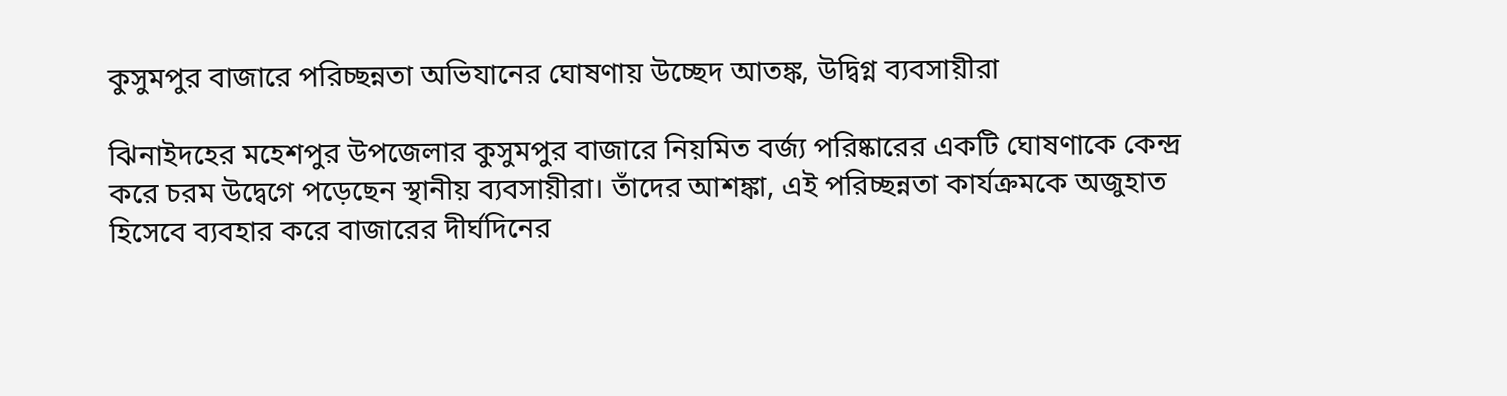কুসুমপুর বাজারে পরিচ্ছন্নতা অভিযানের ঘোষণায় উচ্ছেদ আতঙ্ক, উদ্বিগ্ন ব্যবসায়ীরা

ঝিনাইদহের মহেশপুর উপজেলার কুসুমপুর বাজারে নিয়মিত বর্জ্য পরিষ্কারের একটি ঘোষণাকে কেন্দ্র করে চরম উদ্বেগে পড়েছেন স্থানীয় ব্যবসায়ীরা। তাঁদের আশঙ্কা, এই পরিচ্ছন্নতা কার্যক্রমকে অজুহাত হিসেবে ব্যবহার করে বাজারের দীর্ঘদিনের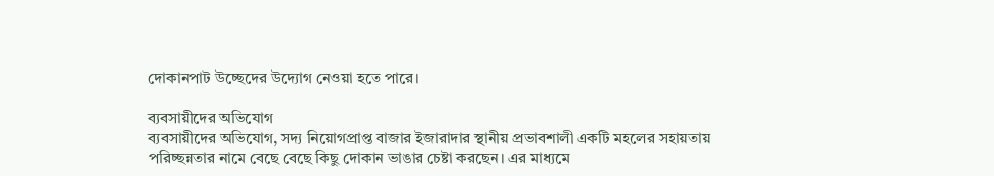দোকানপাট উচ্ছেদের উদ্যোগ নেওয়া হতে পারে।

ব্যবসায়ীদের অভিযোগ
ব্যবসায়ীদের অভিযোগ, সদ্য নিয়োগপ্রাপ্ত বাজার ইজারাদার স্থানীয় প্রভাবশালী একটি মহলের সহায়তায় পরিচ্ছন্নতার নামে বেছে বেছে কিছু দোকান ভাঙার চেষ্টা করছেন। এর মাধ্যমে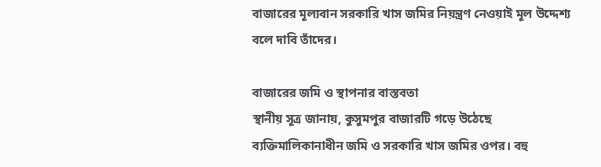বাজারের মূল্যবান সরকারি খাস জমির নিয়ন্ত্রণ নেওয়াই মূল উদ্দেশ্য বলে দাবি তাঁদের।

বাজারের জমি ও স্থাপনার বাস্তবতা
স্থানীয় সূত্র জানায়, কুসুমপুর বাজারটি গড়ে উঠেছে ব্যক্তিমালিকানাধীন জমি ও সরকারি খাস জমির ওপর। বহু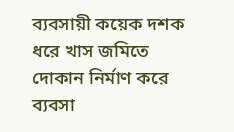ব্যবসায়ী কয়েক দশক ধরে খাস জমিতে দোকান নির্মাণ করে ব্যবসা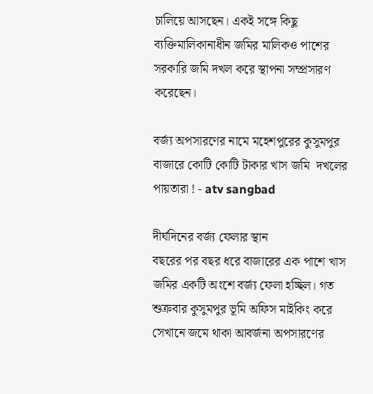চালিয়ে আসছেন। একই সঙ্গে কিছু ব্যক্তিমালিকানাধীন জমির মালিকও পাশের সরকারি জমি দখল করে স্থাপনা সম্প্রসারণ করেছেন।

বর্জ্য অপসারণের নামে মহেশপুরের কুসুমপুর বাজারে কোটি কোটি টাকার খাস জমি  দখলের পায়তারা ! - atv sangbad

দীর্ঘদিনের বর্জ্য ফেলার স্থান
বছরের পর বছর ধরে বাজারের এক পাশে খাস জমির একটি অংশে বর্জ্য ফেলা হচ্ছিল। গত শুক্রবার কুসুমপুর ভূমি অফিস মাইকিং করে সেখানে জমে থাকা আবর্জনা অপসারণের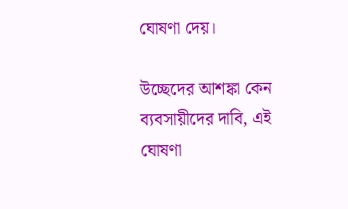ঘোষণা দেয়।

উচ্ছেদের আশঙ্কা কেন
ব্যবসায়ীদের দাবি, এই ঘোষণা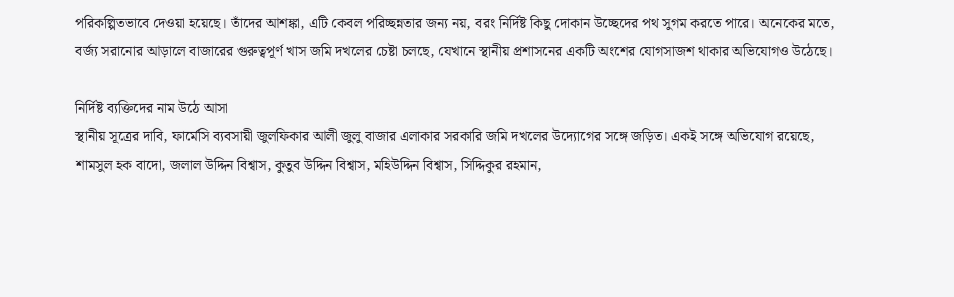পরিকল্পিতভাবে দেওয়া হয়েছে। তাঁদের আশঙ্কা, এটি কেবল পরিচ্ছন্নতার জন্য নয়, বরং নির্দিষ্ট কিছু দোকান উচ্ছেদের পথ সুগম করতে পারে। অনেকের মতে, বর্জ্য সরানোর আড়ালে বাজারের গুরুত্বপূর্ণ খাস জমি দখলের চেষ্টা চলছে, যেখানে স্থানীয় প্রশাসনের একটি অংশের যোগসাজশ থাকার অভিযোগও উঠেছে।

নির্দিষ্ট ব্যক্তিদের নাম উঠে আসা
স্থানীয় সূত্রের দাবি, ফার্মেসি ব্যবসায়ী জুলফিকার আলী জুলু বাজার এলাকার সরকারি জমি দখলের উদ্যোগের সঙ্গে জড়িত। একই সঙ্গে অভিযোগ রয়েছে, শামসুল হক বাদো, জলাল উদ্দিন বিশ্বাস, কুতুব উদ্দিন বিশ্বাস, মহিউদ্দিন বিশ্বাস, সিদ্দিকুর রহমান,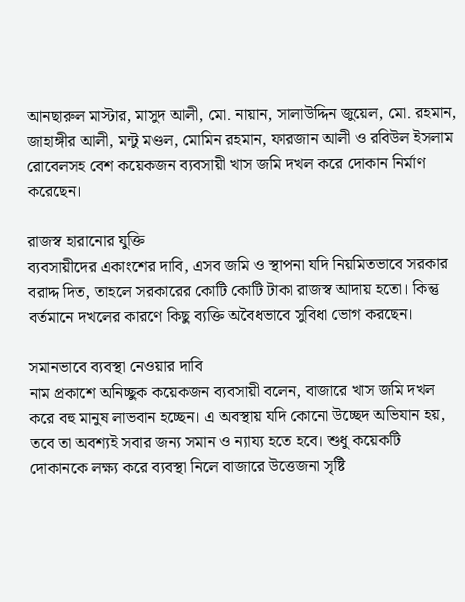আনছারুল মাস্টার, মাসুদ আলী, মো. নায়ান, সালাউদ্দিন জুয়েল, মো. রহমান, জাহাঙ্গীর আলী, মন্টু মণ্ডল, মোমিন রহমান, ফারজান আলী ও রবিউল ইসলাম রোবেলসহ বেশ কয়েকজন ব্যবসায়ী খাস জমি দখল করে দোকান নির্মাণ করেছেন।

রাজস্ব হারানোর যুক্তি
ব্যবসায়ীদের একাংশের দাবি, এসব জমি ও স্থাপনা যদি নিয়মিতভাবে সরকার বরাদ্দ দিত, তাহলে সরকারের কোটি কোটি টাকা রাজস্ব আদায় হতো। কিন্তু বর্তমানে দখলের কারণে কিছু ব্যক্তি অবৈধভাবে সুবিধা ভোগ করছেন।

সমানভাবে ব্যবস্থা নেওয়ার দাবি
নাম প্রকাশে অনিচ্ছুক কয়েকজন ব্যবসায়ী বলেন, বাজারে খাস জমি দখল করে বহু মানুষ লাভবান হচ্ছেন। এ অবস্থায় যদি কোনো উচ্ছেদ অভিযান হয়, তবে তা অবশ্যই সবার জন্য সমান ও ন্যায্য হতে হবে। শুধু কয়েকটি দোকানকে লক্ষ্য করে ব্যবস্থা নিলে বাজারে উত্তেজনা সৃষ্টি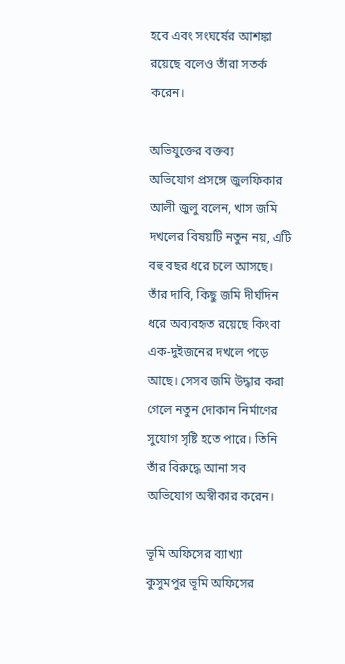হবে এবং সংঘর্ষের আশঙ্কা রয়েছে বলেও তাঁরা সতর্ক করেন।

অভিযুক্তের বক্তব্য
অভিযোগ প্রসঙ্গে জুলফিকার আলী জুলু বলেন, খাস জমি দখলের বিষয়টি নতুন নয়, এটি বহু বছর ধরে চলে আসছে। তাঁর দাবি, কিছু জমি দীর্ঘদিন ধরে অব্যবহৃত রয়েছে কিংবা এক-দুইজনের দখলে পড়ে আছে। সেসব জমি উদ্ধার করা গেলে নতুন দোকান নির্মাণের সুযোগ সৃষ্টি হতে পারে। তিনি তাঁর বিরুদ্ধে আনা সব অভিযোগ অস্বীকার করেন।

ভূমি অফিসের ব্যাখ্যা
কুসুমপুর ভূমি অফিসের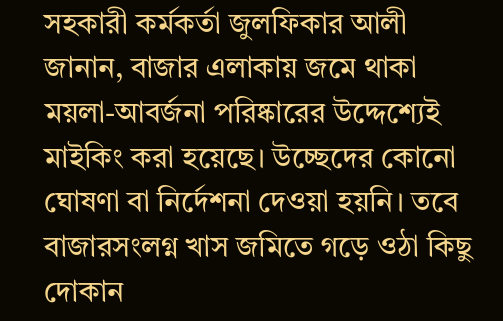সহকারী কর্মকর্তা জুলফিকার আলী জানান, বাজার এলাকায় জমে থাকা ময়লা-আবর্জনা পরিষ্কারের উদ্দেশ্যেই মাইকিং করা হয়েছে। উচ্ছেদের কোনো ঘোষণা বা নির্দেশনা দেওয়া হয়নি। তবে বাজারসংলগ্ন খাস জমিতে গড়ে ওঠা কিছু দোকান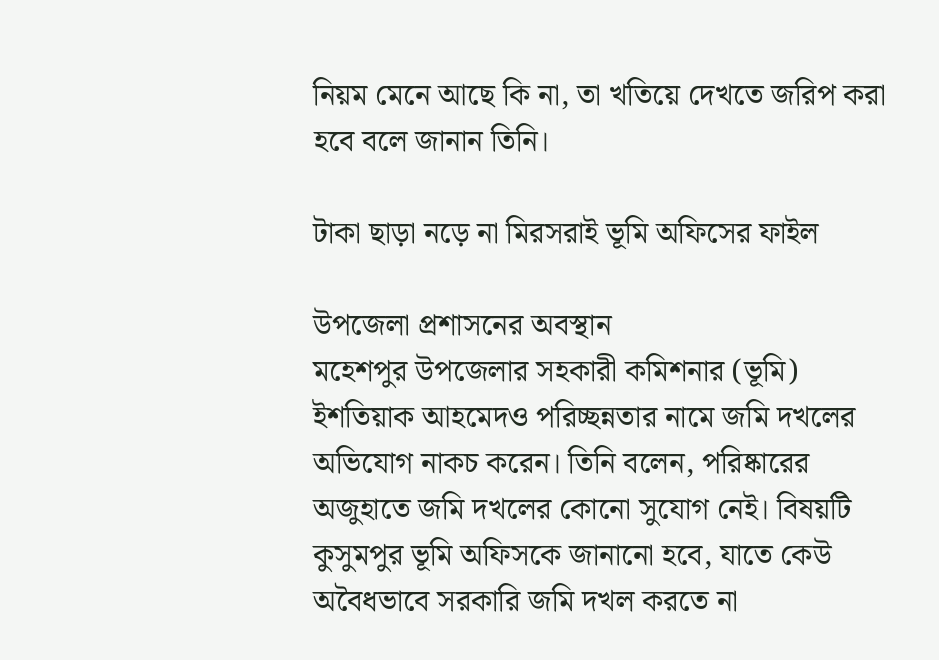নিয়ম মেনে আছে কি না, তা খতিয়ে দেখতে জরিপ করা হবে বলে জানান তিনি।

টাকা ছাড়া নড়ে না মিরসরাই ভূমি অফিসের ফাইল

উপজেলা প্রশাসনের অবস্থান
মহেশপুর উপজেলার সহকারী কমিশনার (ভূমি) ইশতিয়াক আহমেদও পরিচ্ছন্নতার নামে জমি দখলের অভিযোগ নাকচ করেন। তিনি বলেন, পরিষ্কারের অজুহাতে জমি দখলের কোনো সুযোগ নেই। বিষয়টি কুসুমপুর ভূমি অফিসকে জানানো হবে, যাতে কেউ অবৈধভাবে সরকারি জমি দখল করতে না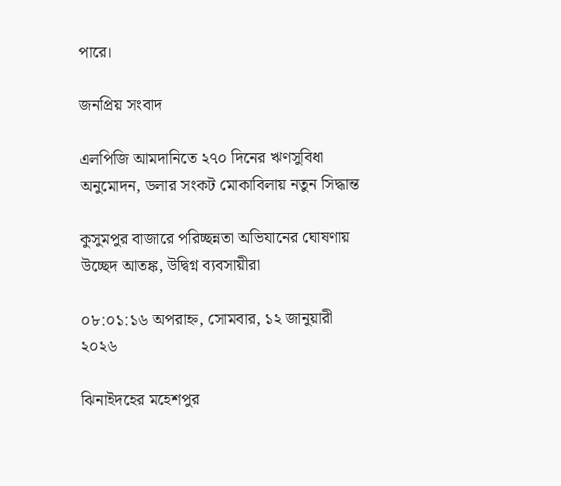পারে।

জনপ্রিয় সংবাদ

এলপিজি আমদানিতে ২৭০ দিনের ঋণসুবিধা অনুমোদন, ডলার সংকট মোকাবিলায় নতুন সিদ্ধান্ত

কুসুমপুর বাজারে পরিচ্ছন্নতা অভিযানের ঘোষণায় উচ্ছেদ আতঙ্ক, উদ্বিগ্ন ব্যবসায়ীরা

০৮:০১:১৬ অপরাহ্ন, সোমবার, ১২ জানুয়ারী ২০২৬

ঝিনাইদহের মহেশপুর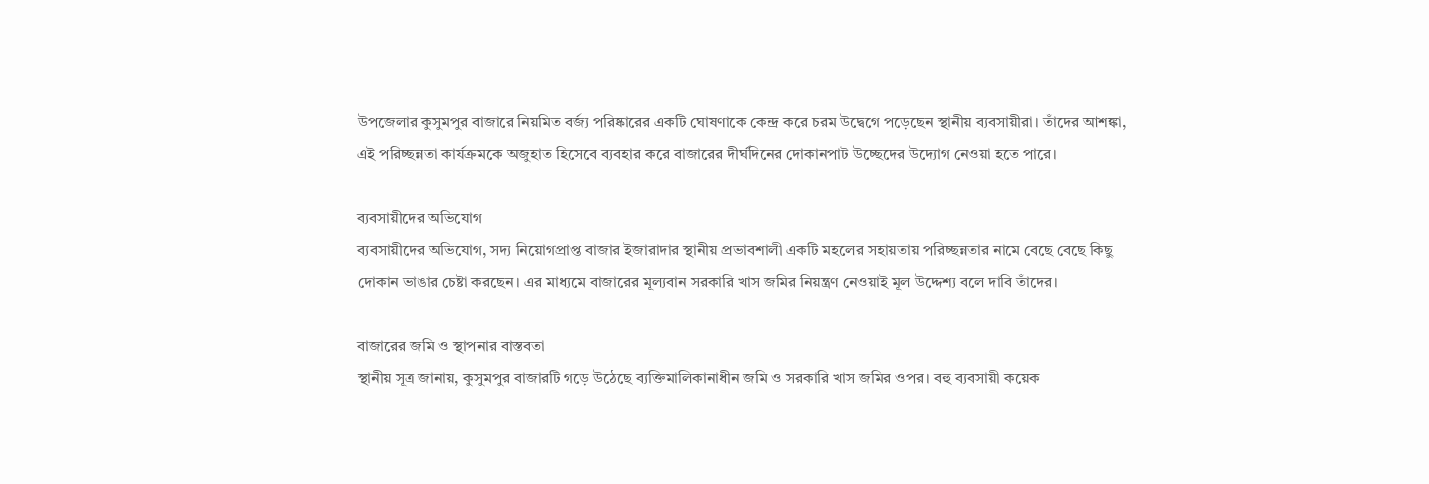উপজেলার কুসুমপুর বাজারে নিয়মিত বর্জ্য পরিষ্কারের একটি ঘোষণাকে কেন্দ্র করে চরম উদ্বেগে পড়েছেন স্থানীয় ব্যবসায়ীরা। তাঁদের আশঙ্কা, এই পরিচ্ছন্নতা কার্যক্রমকে অজুহাত হিসেবে ব্যবহার করে বাজারের দীর্ঘদিনের দোকানপাট উচ্ছেদের উদ্যোগ নেওয়া হতে পারে।

ব্যবসায়ীদের অভিযোগ
ব্যবসায়ীদের অভিযোগ, সদ্য নিয়োগপ্রাপ্ত বাজার ইজারাদার স্থানীয় প্রভাবশালী একটি মহলের সহায়তায় পরিচ্ছন্নতার নামে বেছে বেছে কিছু দোকান ভাঙার চেষ্টা করছেন। এর মাধ্যমে বাজারের মূল্যবান সরকারি খাস জমির নিয়ন্ত্রণ নেওয়াই মূল উদ্দেশ্য বলে দাবি তাঁদের।

বাজারের জমি ও স্থাপনার বাস্তবতা
স্থানীয় সূত্র জানায়, কুসুমপুর বাজারটি গড়ে উঠেছে ব্যক্তিমালিকানাধীন জমি ও সরকারি খাস জমির ওপর। বহু ব্যবসায়ী কয়েক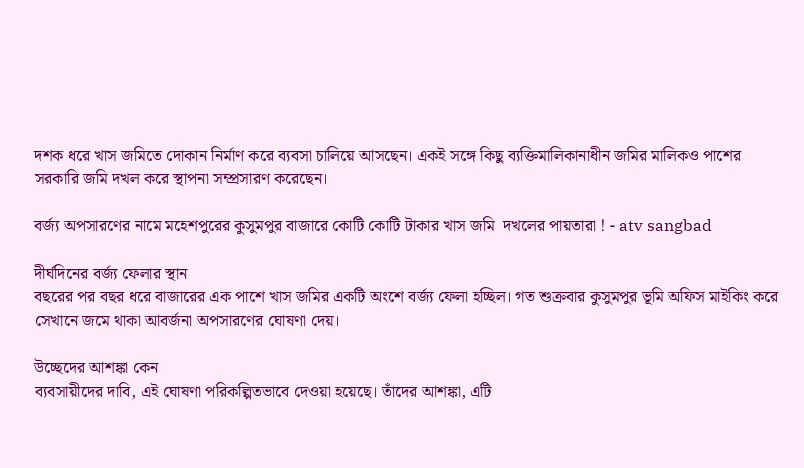দশক ধরে খাস জমিতে দোকান নির্মাণ করে ব্যবসা চালিয়ে আসছেন। একই সঙ্গে কিছু ব্যক্তিমালিকানাধীন জমির মালিকও পাশের সরকারি জমি দখল করে স্থাপনা সম্প্রসারণ করেছেন।

বর্জ্য অপসারণের নামে মহেশপুরের কুসুমপুর বাজারে কোটি কোটি টাকার খাস জমি  দখলের পায়তারা ! - atv sangbad

দীর্ঘদিনের বর্জ্য ফেলার স্থান
বছরের পর বছর ধরে বাজারের এক পাশে খাস জমির একটি অংশে বর্জ্য ফেলা হচ্ছিল। গত শুক্রবার কুসুমপুর ভূমি অফিস মাইকিং করে সেখানে জমে থাকা আবর্জনা অপসারণের ঘোষণা দেয়।

উচ্ছেদের আশঙ্কা কেন
ব্যবসায়ীদের দাবি, এই ঘোষণা পরিকল্পিতভাবে দেওয়া হয়েছে। তাঁদের আশঙ্কা, এটি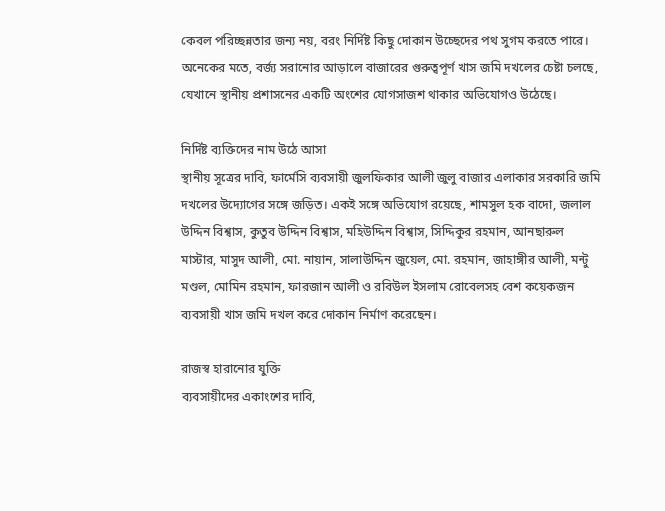কেবল পরিচ্ছন্নতার জন্য নয়, বরং নির্দিষ্ট কিছু দোকান উচ্ছেদের পথ সুগম করতে পারে। অনেকের মতে, বর্জ্য সরানোর আড়ালে বাজারের গুরুত্বপূর্ণ খাস জমি দখলের চেষ্টা চলছে, যেখানে স্থানীয় প্রশাসনের একটি অংশের যোগসাজশ থাকার অভিযোগও উঠেছে।

নির্দিষ্ট ব্যক্তিদের নাম উঠে আসা
স্থানীয় সূত্রের দাবি, ফার্মেসি ব্যবসায়ী জুলফিকার আলী জুলু বাজার এলাকার সরকারি জমি দখলের উদ্যোগের সঙ্গে জড়িত। একই সঙ্গে অভিযোগ রয়েছে, শামসুল হক বাদো, জলাল উদ্দিন বিশ্বাস, কুতুব উদ্দিন বিশ্বাস, মহিউদ্দিন বিশ্বাস, সিদ্দিকুর রহমান, আনছারুল মাস্টার, মাসুদ আলী, মো. নায়ান, সালাউদ্দিন জুয়েল, মো. রহমান, জাহাঙ্গীর আলী, মন্টু মণ্ডল, মোমিন রহমান, ফারজান আলী ও রবিউল ইসলাম রোবেলসহ বেশ কয়েকজন ব্যবসায়ী খাস জমি দখল করে দোকান নির্মাণ করেছেন।

রাজস্ব হারানোর যুক্তি
ব্যবসায়ীদের একাংশের দাবি,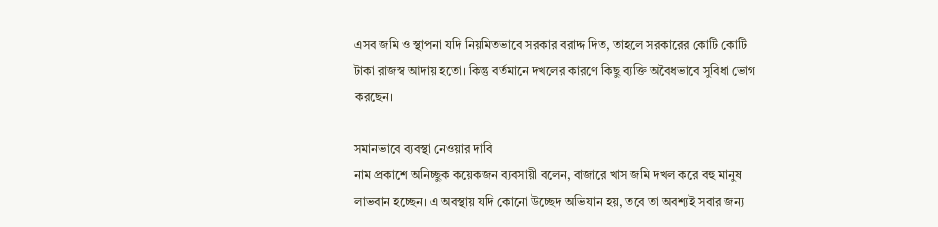এসব জমি ও স্থাপনা যদি নিয়মিতভাবে সরকার বরাদ্দ দিত, তাহলে সরকারের কোটি কোটি টাকা রাজস্ব আদায় হতো। কিন্তু বর্তমানে দখলের কারণে কিছু ব্যক্তি অবৈধভাবে সুবিধা ভোগ করছেন।

সমানভাবে ব্যবস্থা নেওয়ার দাবি
নাম প্রকাশে অনিচ্ছুক কয়েকজন ব্যবসায়ী বলেন, বাজারে খাস জমি দখল করে বহু মানুষ লাভবান হচ্ছেন। এ অবস্থায় যদি কোনো উচ্ছেদ অভিযান হয়, তবে তা অবশ্যই সবার জন্য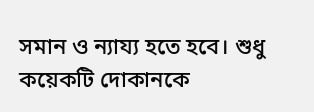সমান ও ন্যায্য হতে হবে। শুধু কয়েকটি দোকানকে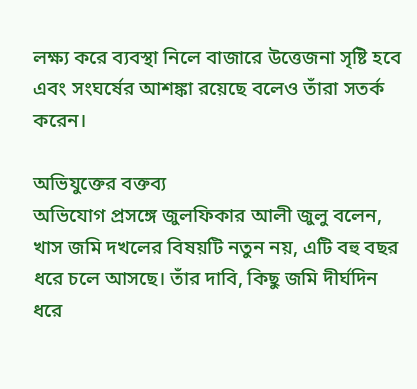লক্ষ্য করে ব্যবস্থা নিলে বাজারে উত্তেজনা সৃষ্টি হবে এবং সংঘর্ষের আশঙ্কা রয়েছে বলেও তাঁরা সতর্ক করেন।

অভিযুক্তের বক্তব্য
অভিযোগ প্রসঙ্গে জুলফিকার আলী জুলু বলেন, খাস জমি দখলের বিষয়টি নতুন নয়, এটি বহু বছর ধরে চলে আসছে। তাঁর দাবি, কিছু জমি দীর্ঘদিন ধরে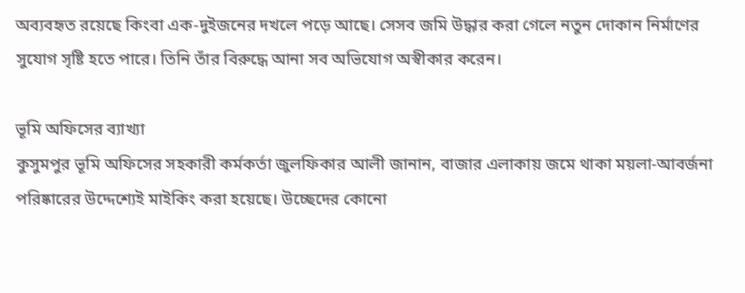অব্যবহৃত রয়েছে কিংবা এক-দুইজনের দখলে পড়ে আছে। সেসব জমি উদ্ধার করা গেলে নতুন দোকান নির্মাণের সুযোগ সৃষ্টি হতে পারে। তিনি তাঁর বিরুদ্ধে আনা সব অভিযোগ অস্বীকার করেন।

ভূমি অফিসের ব্যাখ্যা
কুসুমপুর ভূমি অফিসের সহকারী কর্মকর্তা জুলফিকার আলী জানান, বাজার এলাকায় জমে থাকা ময়লা-আবর্জনা পরিষ্কারের উদ্দেশ্যেই মাইকিং করা হয়েছে। উচ্ছেদের কোনো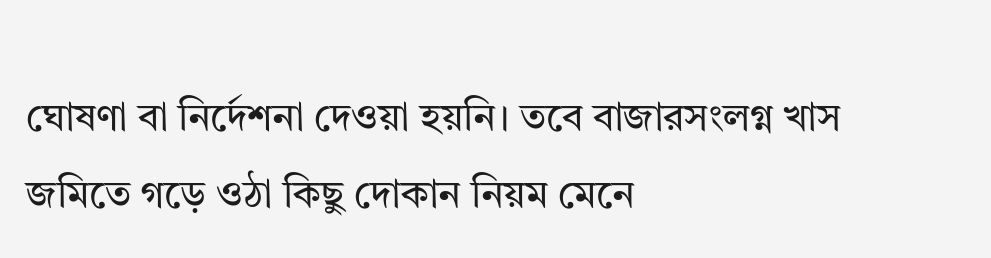ঘোষণা বা নির্দেশনা দেওয়া হয়নি। তবে বাজারসংলগ্ন খাস জমিতে গড়ে ওঠা কিছু দোকান নিয়ম মেনে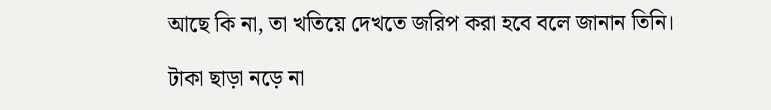আছে কি না, তা খতিয়ে দেখতে জরিপ করা হবে বলে জানান তিনি।

টাকা ছাড়া নড়ে না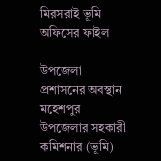মিরসরাই ভূমি অফিসের ফাইল

উপজেলা প্রশাসনের অবস্থান
মহেশপুর উপজেলার সহকারী কমিশনার (ভূমি)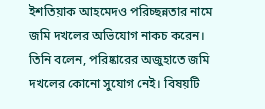ইশতিয়াক আহমেদও পরিচ্ছন্নতার নামে জমি দখলের অভিযোগ নাকচ করেন। তিনি বলেন, পরিষ্কারের অজুহাতে জমি দখলের কোনো সুযোগ নেই। বিষয়টি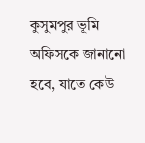কুসুমপুর ভূমি অফিসকে জানানো হবে, যাতে কেউ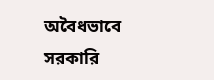অবৈধভাবে সরকারি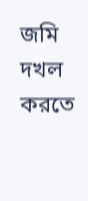জমি দখল করতে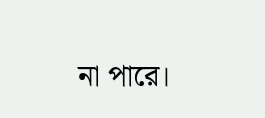না পারে।